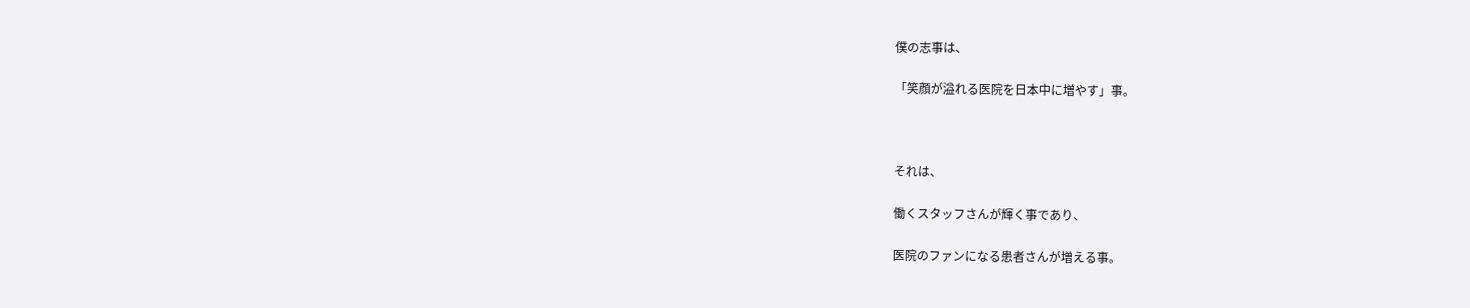僕の志事は、

「笑顔が溢れる医院を日本中に増やす」事。



それは、

働くスタッフさんが輝く事であり、

医院のファンになる患者さんが増える事。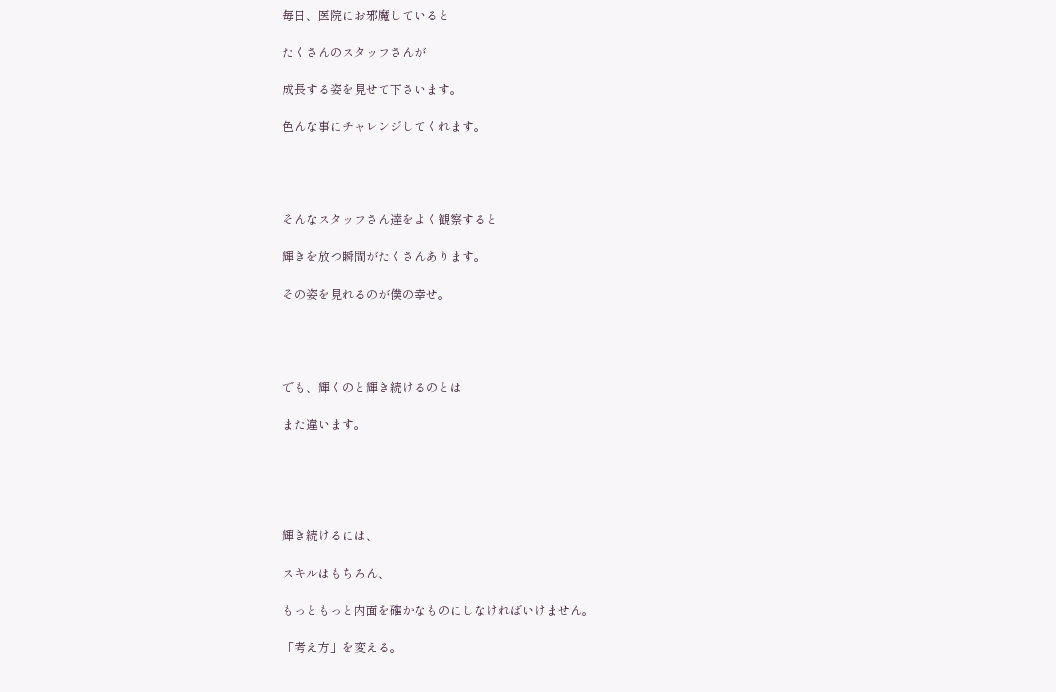毎日、医院にお邪魔していると

たくさんのスタッフさんが

成長する姿を見せて下さいます。

色んな事にチャレンジしてくれます。




そんなスタッフさん達をよく観察すると

輝きを放つ瞬間がたくさんあります。

その姿を見れるのが僕の幸せ。




でも、輝くのと輝き続けるのとは

また違います。





輝き続けるには、

スキルはもちろん、

もっともっと内面を確かなものにしなければいけません。

「考え方」を変える。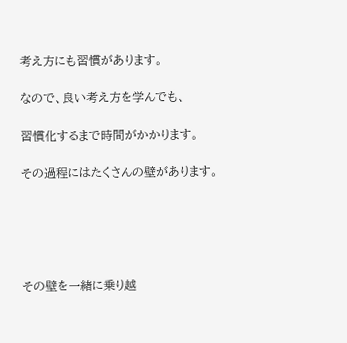考え方にも習慣があります。

なので、良い考え方を学んでも、

習慣化するまで時間がかかります。

その過程にはたくさんの壁があります。





その壁を一緒に乗り越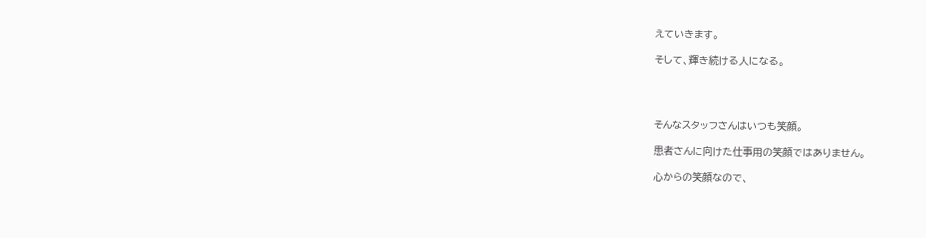えていきます。

そして、輝き続ける人になる。




そんなスタッフさんはいつも笑顔。

患者さんに向けた仕事用の笑顔ではありません。

心からの笑顔なので、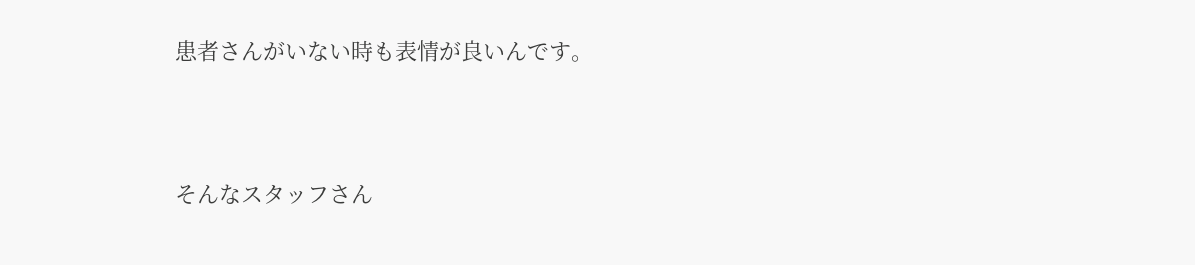患者さんがいない時も表情が良いんです。




そんなスタッフさん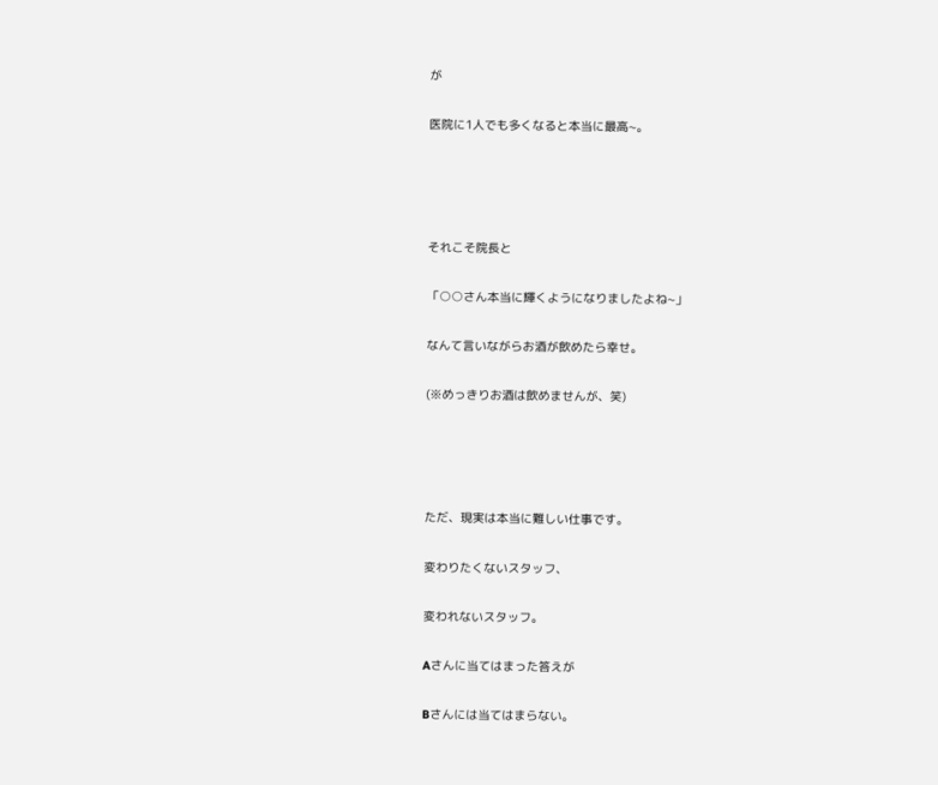が

医院に1人でも多くなると本当に最高~。




それこそ院長と

「○○さん本当に輝くようになりましたよね~」

なんて言いながらお酒が飲めたら幸せ。

(※めっきりお酒は飲めませんが、笑)




ただ、現実は本当に難しい仕事です。

変わりたくないスタッフ、

変われないスタッフ。

Aさんに当てはまった答えが

Bさんには当てはまらない。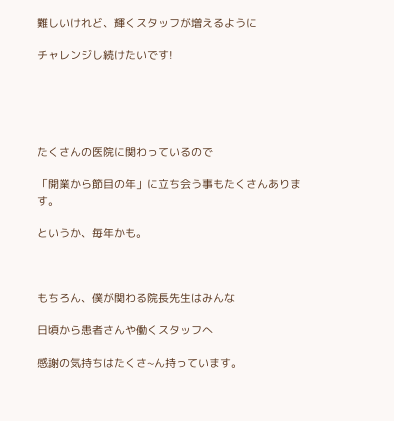難しいけれど、輝くスタッフが増えるように

チャレンジし続けたいです!





たくさんの医院に関わっているので

「開業から節目の年」に立ち会う事もたくさんあります。

というか、毎年かも。



もちろん、僕が関わる院長先生はみんな

日頃から患者さんや働くスタッフへ

感謝の気持ちはたくさ~ん持っています。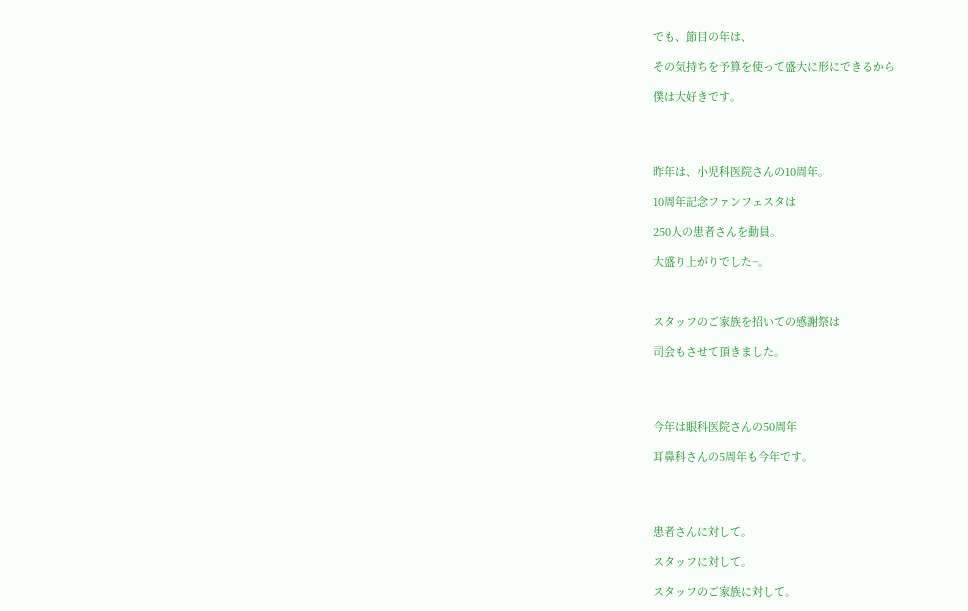でも、節目の年は、

その気持ちを予算を使って盛大に形にできるから

僕は大好きです。




昨年は、小児科医院さんの10周年。

10周年記念ファンフェスタは

250人の患者さんを動員。

大盛り上がりでした~。



スタッフのご家族を招いての感謝祭は

司会もさせて頂きました。




今年は眼科医院さんの50周年

耳鼻科さんの5周年も今年です。




患者さんに対して。

スタッフに対して。

スタッフのご家族に対して。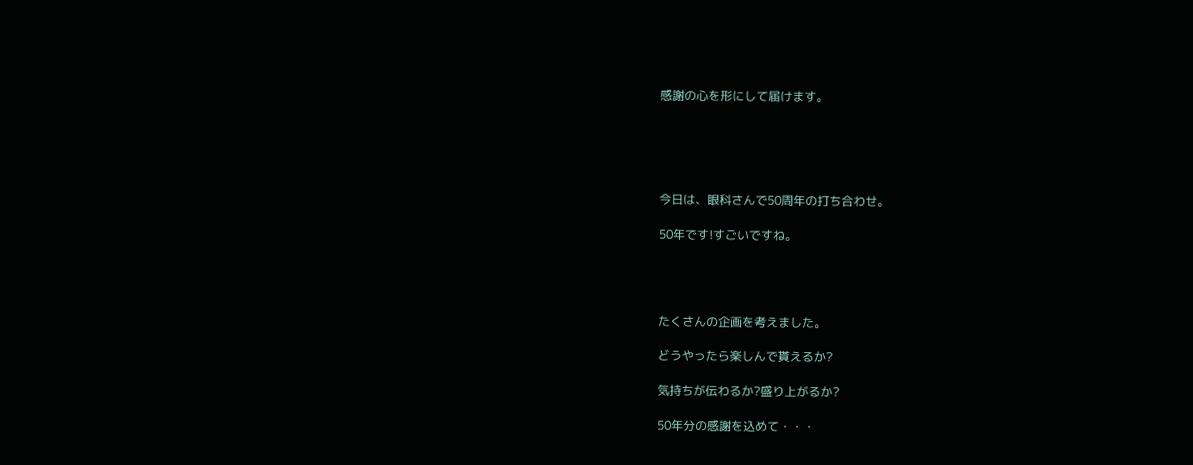感謝の心を形にして届けます。





今日は、眼科さんで50周年の打ち合わせ。

50年です!すごいですね。




たくさんの企画を考えました。

どうやったら楽しんで貰えるか?

気持ちが伝わるか?盛り上がるか?

50年分の感謝を込めて・・・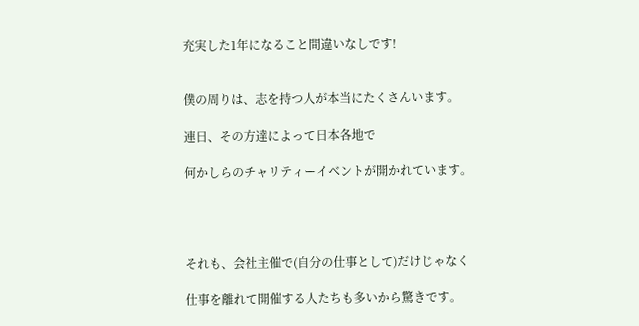充実した1年になること間違いなしです!


僕の周りは、志を持つ人が本当にたくさんいます。

連日、その方達によって日本各地で

何かしらのチャリティーイベントが開かれています。




それも、会社主催で(自分の仕事として)だけじゃなく

仕事を離れて開催する人たちも多いから驚きです。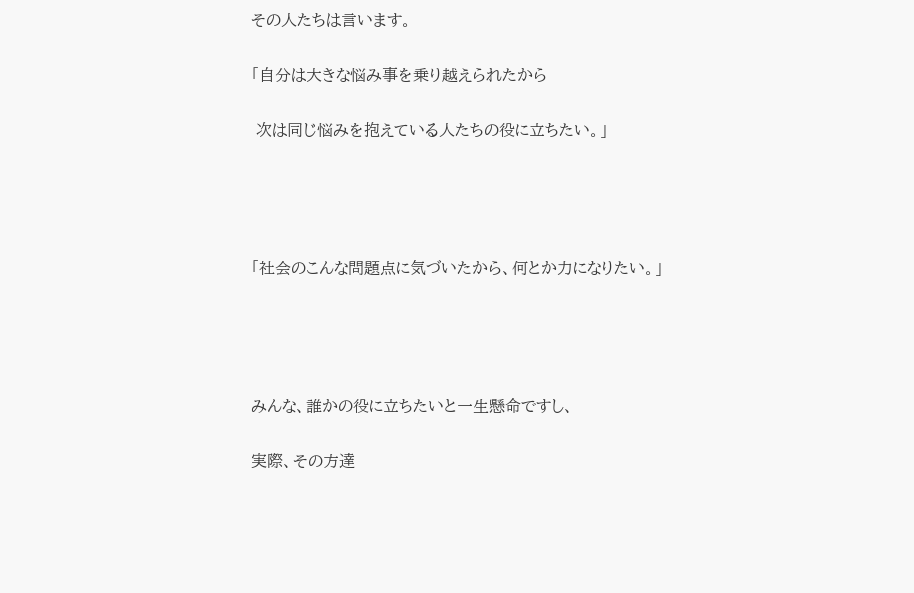その人たちは言います。

「自分は大きな悩み事を乗り越えられたから

 次は同じ悩みを抱えている人たちの役に立ちたい。」




「社会のこんな問題点に気づいたから、何とか力になりたい。」




みんな、誰かの役に立ちたいと一生懸命ですし、

実際、その方達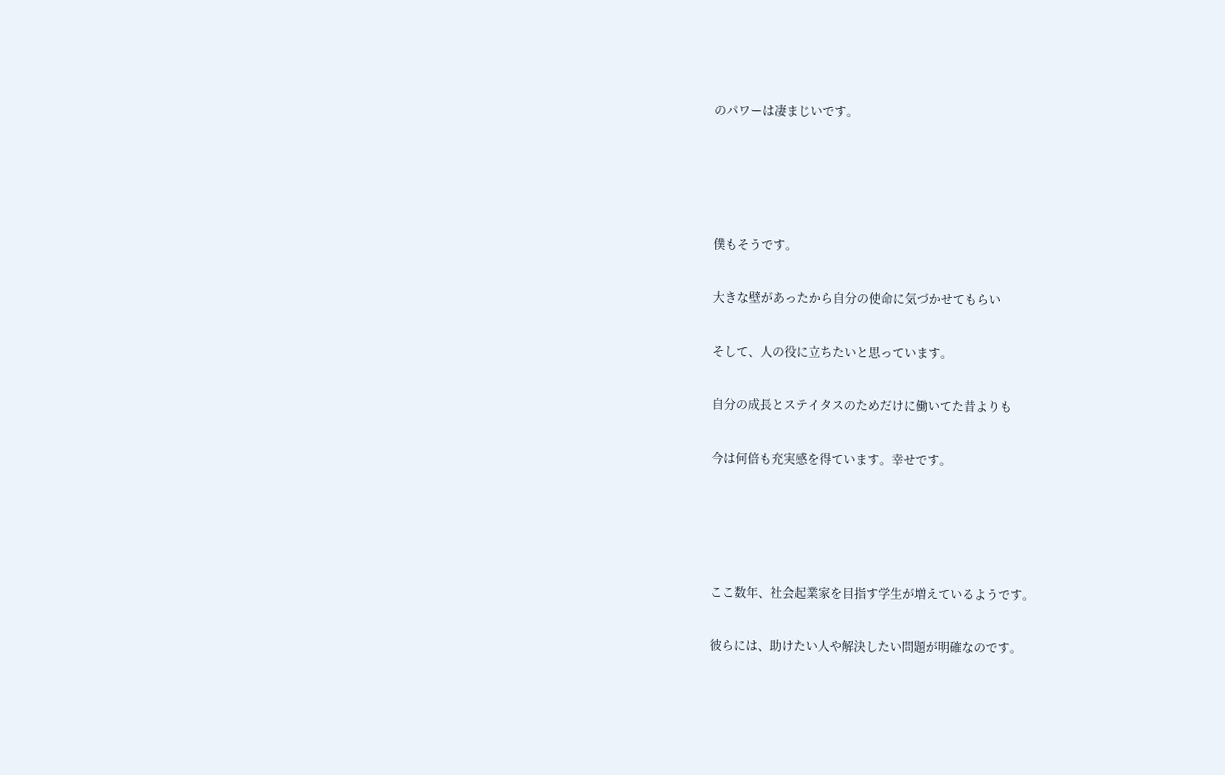のパワーは凄まじいです。




僕もそうです。

大きな壁があったから自分の使命に気づかせてもらい

そして、人の役に立ちたいと思っています。

自分の成長とステイタスのためだけに働いてた昔よりも

今は何倍も充実感を得ています。幸せです。




ここ数年、社会起業家を目指す学生が増えているようです。

彼らには、助けたい人や解決したい問題が明確なのです。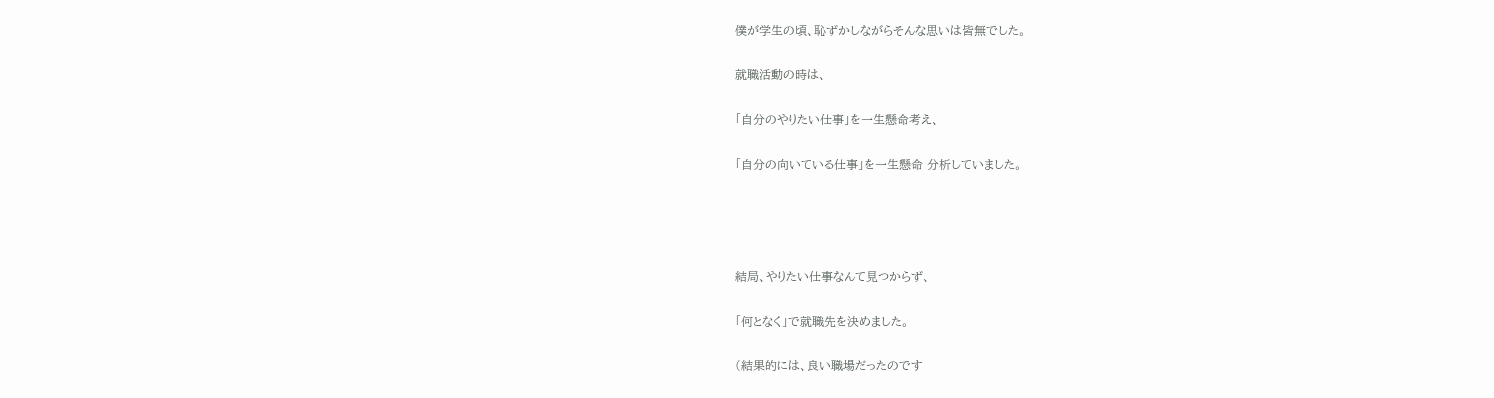僕が学生の頃、恥ずかしながらそんな思いは皆無でした。

就職活動の時は、

「自分のやりたい仕事」を一生懸命考え、

「自分の向いている仕事」を一生懸命 分析していました。




結局、やりたい仕事なんて見つからず、

「何となく」で就職先を決めました。

(結果的には、良い職場だったのです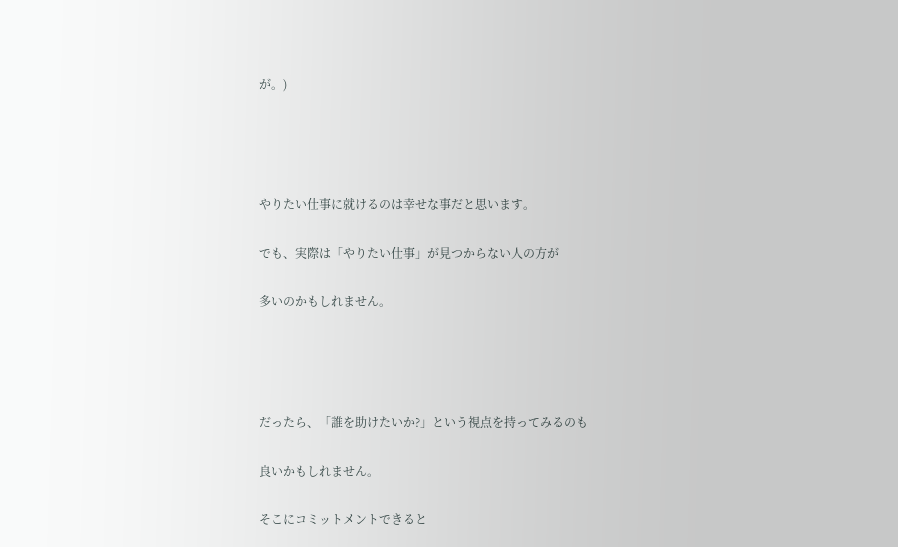が。)




やりたい仕事に就けるのは幸せな事だと思います。

でも、実際は「やりたい仕事」が見つからない人の方が

多いのかもしれません。




だったら、「誰を助けたいか?」という視点を持ってみるのも

良いかもしれません。

そこにコミットメントできると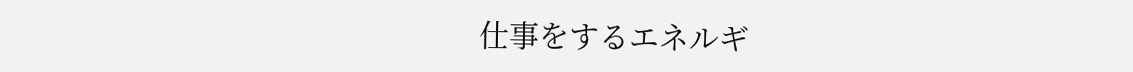仕事をするエネルギ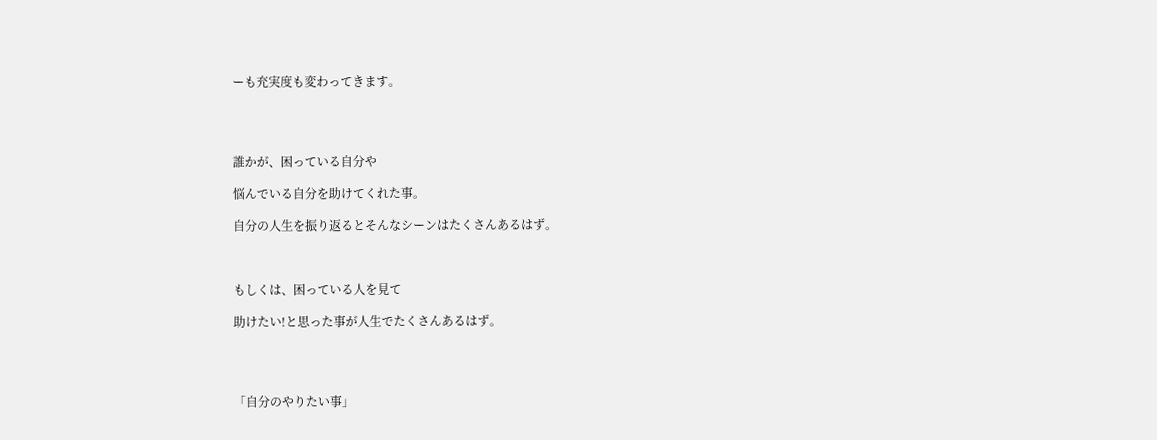ーも充実度も変わってきます。




誰かが、困っている自分や

悩んでいる自分を助けてくれた事。

自分の人生を振り返るとそんなシーンはたくさんあるはず。



もしくは、困っている人を見て

助けたい!と思った事が人生でたくさんあるはず。




「自分のやりたい事」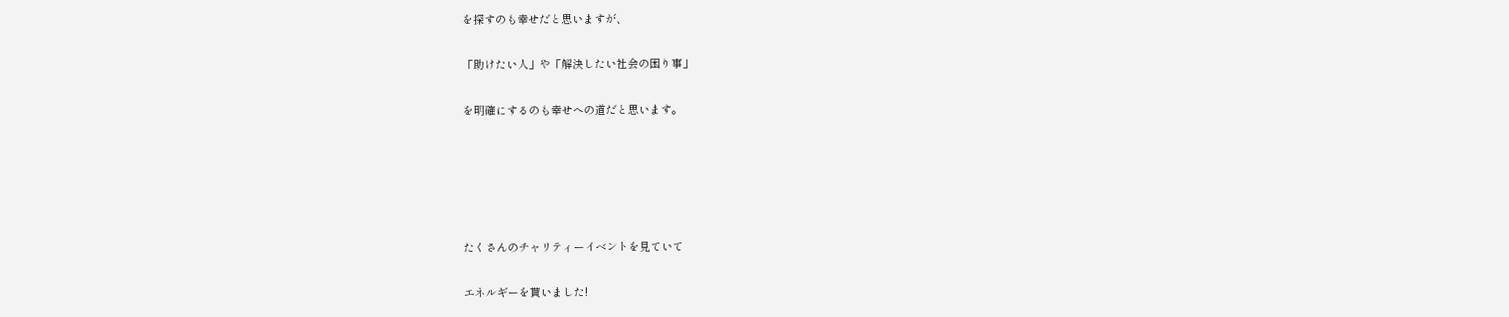を探すのも幸せだと思いますが、

「助けたい人」や「解決したい社会の困り事」

を明確にするのも幸せへの道だと思います。





たくさんのチャリティーイベントを見ていて

エネルギーを貰いました!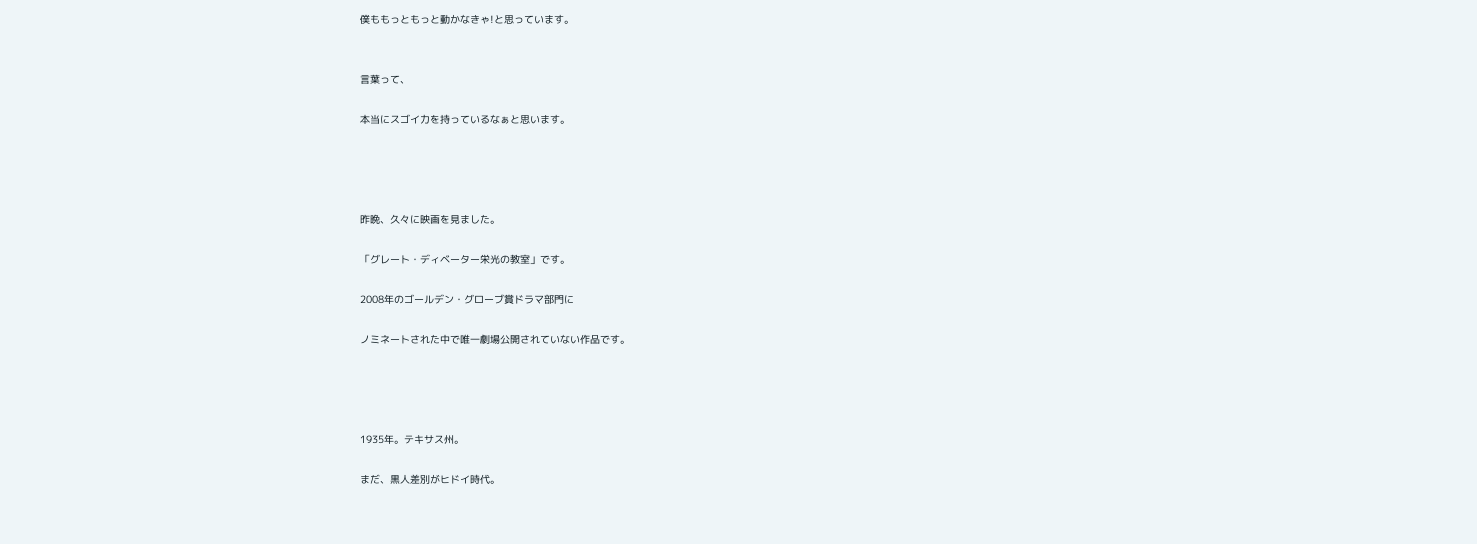僕ももっともっと動かなきゃ!と思っています。


言葉って、

本当にスゴイ力を持っているなぁと思います。




昨晩、久々に映画を見ました。

「グレート・ディベーター栄光の教室」です。

2008年のゴールデン・グローブ賞ドラマ部門に

ノミネートされた中で唯一劇場公開されていない作品です。




1935年。テキサス州。

まだ、黒人差別がヒドイ時代。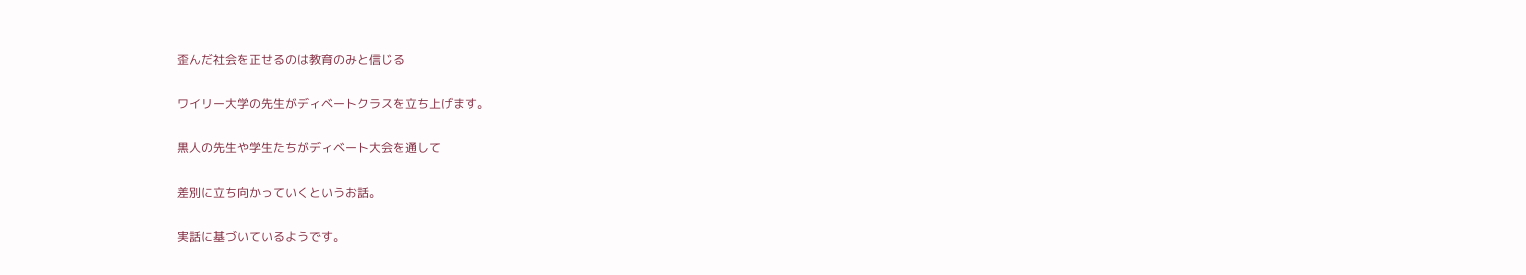歪んだ社会を正せるのは教育のみと信じる

ワイリー大学の先生がディベートクラスを立ち上げます。

黒人の先生や学生たちがディベート大会を通して

差別に立ち向かっていくというお話。

実話に基づいているようです。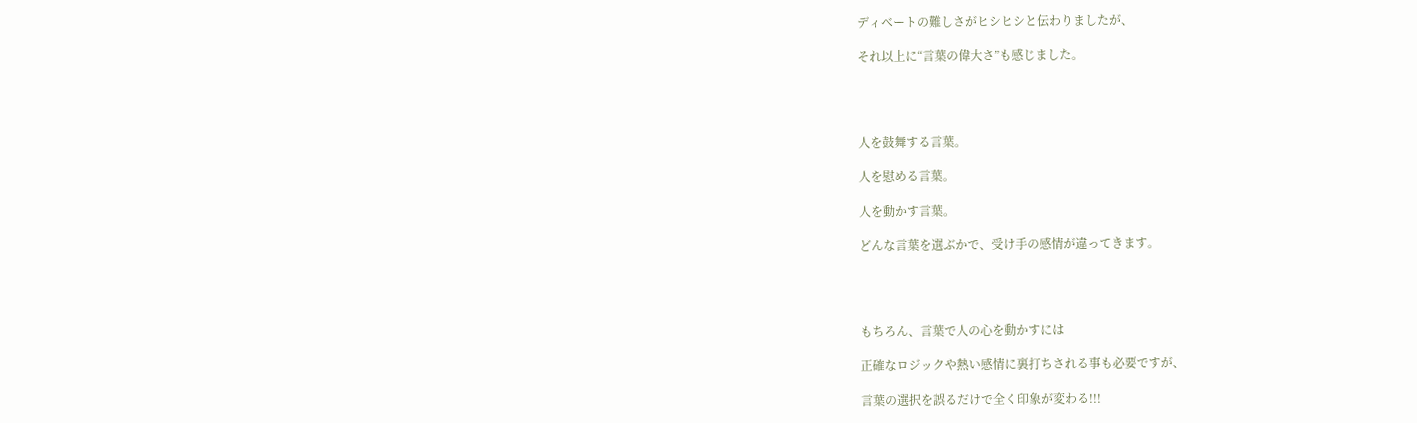ディベートの難しさがヒシヒシと伝わりましたが、

それ以上に“言葉の偉大さ”も感じました。




人を鼓舞する言葉。

人を慰める言葉。

人を動かす言葉。

どんな言葉を選ぶかで、受け手の感情が違ってきます。




もちろん、言葉で人の心を動かすには

正確なロジックや熱い感情に裏打ちされる事も必要ですが、

言葉の選択を誤るだけで全く印象が変わる!!!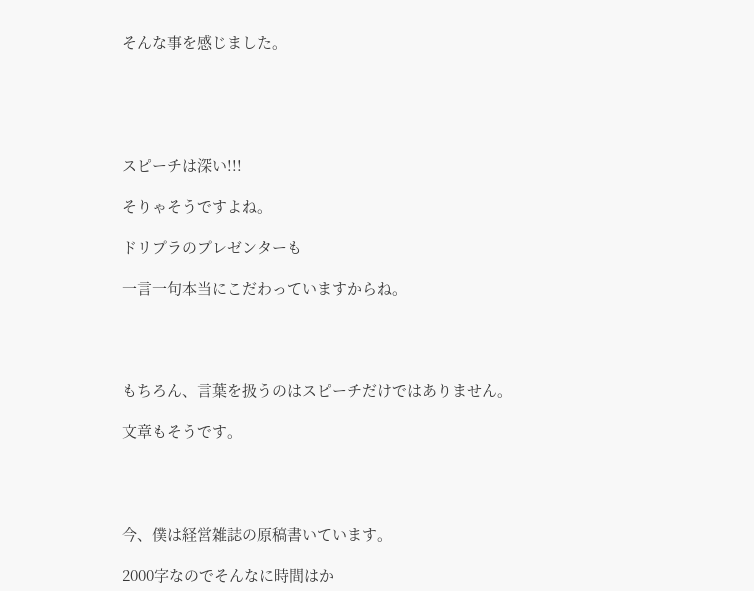そんな事を感じました。





スピーチは深い!!!

そりゃそうですよね。

ドリプラのプレゼンターも

一言一句本当にこだわっていますからね。




もちろん、言葉を扱うのはスピーチだけではありません。

文章もそうです。




今、僕は経営雑誌の原稿書いています。

2000字なのでそんなに時間はか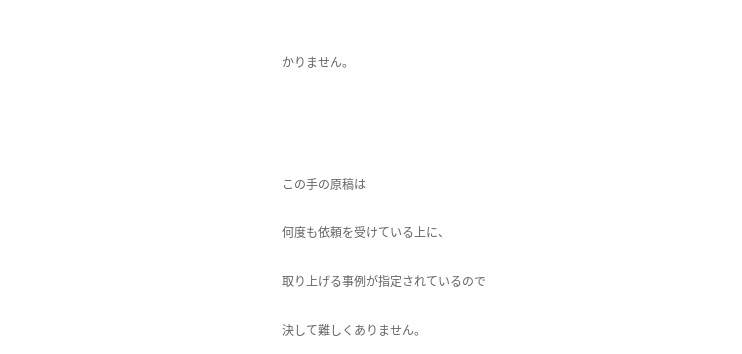かりません。




この手の原稿は

何度も依頼を受けている上に、

取り上げる事例が指定されているので

決して難しくありません。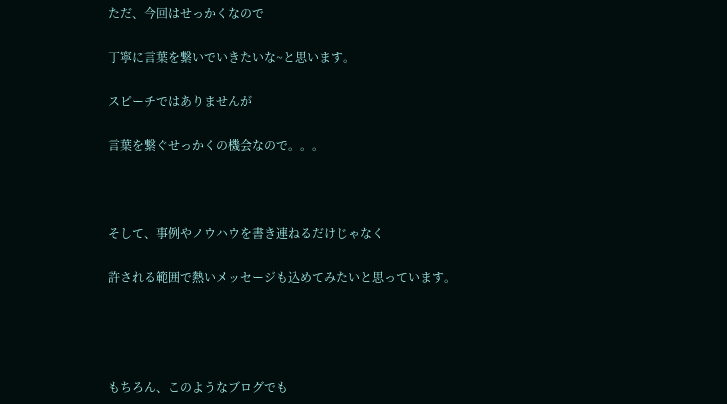ただ、今回はせっかくなので

丁寧に言葉を繋いでいきたいな~と思います。

スピーチではありませんが

言葉を繋ぐせっかくの機会なので。。。



そして、事例やノウハウを書き連ねるだけじゃなく

許される範囲で熱いメッセージも込めてみたいと思っています。




もちろん、このようなブログでも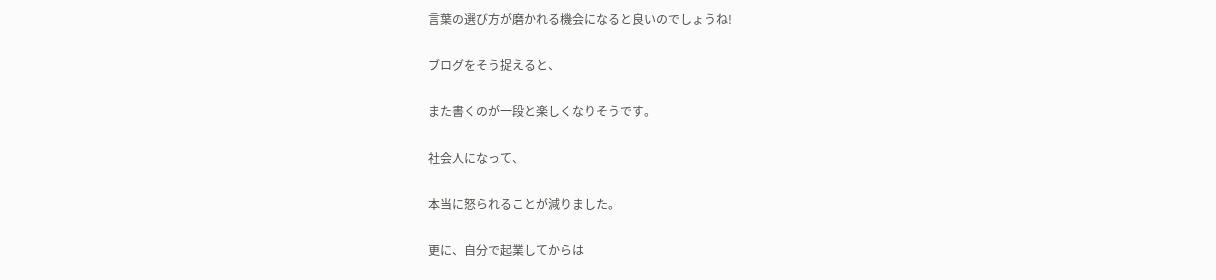言葉の選び方が磨かれる機会になると良いのでしょうね!

ブログをそう捉えると、

また書くのが一段と楽しくなりそうです。

社会人になって、

本当に怒られることが減りました。

更に、自分で起業してからは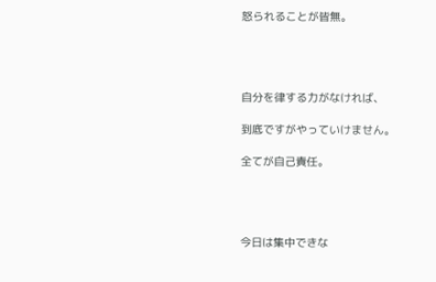怒られることが皆無。




自分を律する力がなければ、

到底ですがやっていけません。

全てが自己責任。




今日は集中できな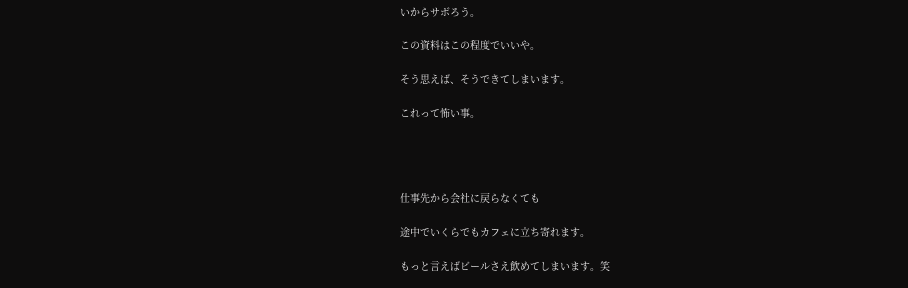いからサボろう。

この資料はこの程度でいいや。

そう思えば、そうできてしまいます。

これって怖い事。




仕事先から会社に戻らなくても

途中でいくらでもカフェに立ち寄れます。

もっと言えばビールさえ飲めてしまいます。笑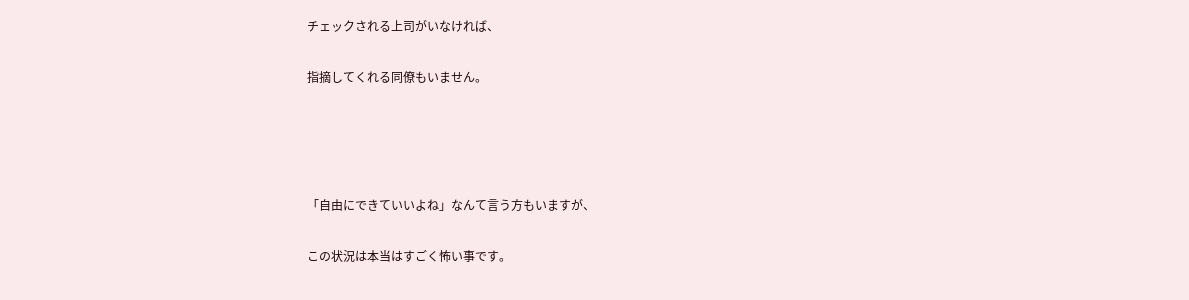チェックされる上司がいなければ、

指摘してくれる同僚もいません。




「自由にできていいよね」なんて言う方もいますが、

この状況は本当はすごく怖い事です。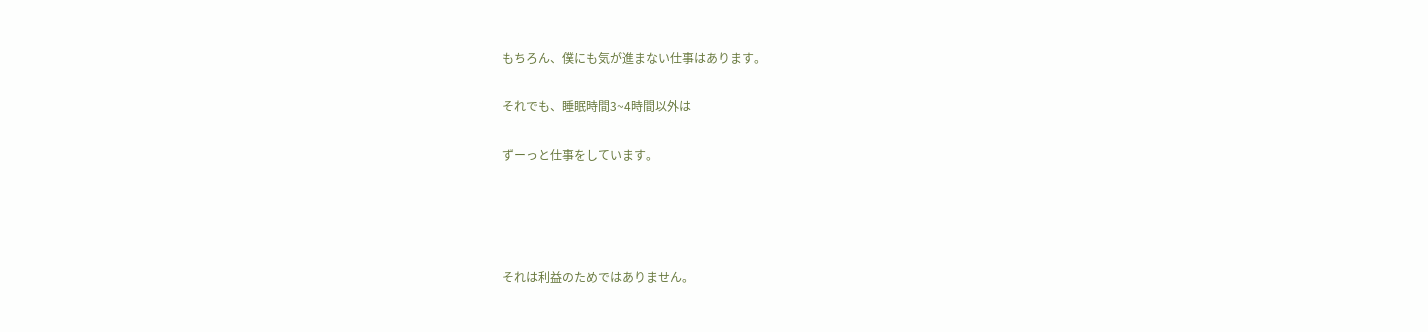もちろん、僕にも気が進まない仕事はあります。

それでも、睡眠時間3~4時間以外は

ずーっと仕事をしています。




それは利益のためではありません。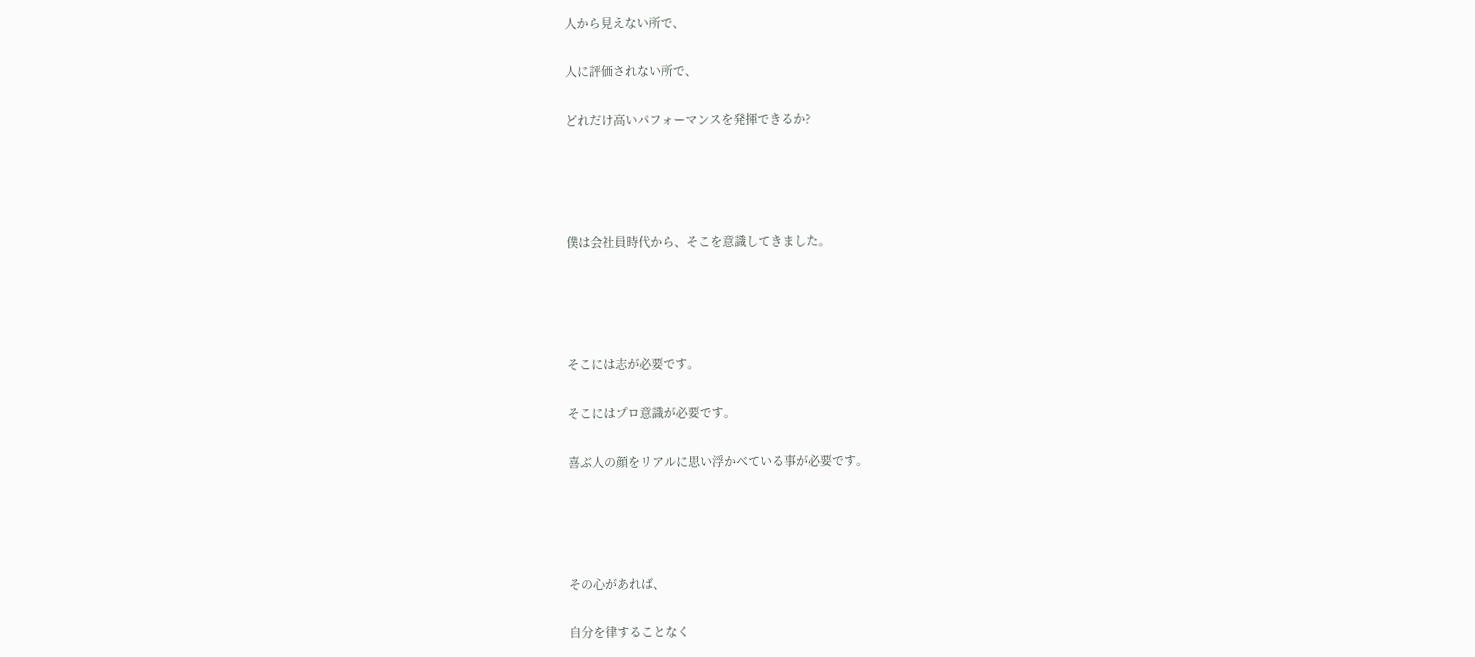人から見えない所で、

人に評価されない所で、

どれだけ高いパフォーマンスを発揮できるか?




僕は会社員時代から、そこを意識してきました。




そこには志が必要です。

そこにはプロ意識が必要です。

喜ぶ人の顔をリアルに思い浮かべている事が必要です。




その心があれば、

自分を律することなく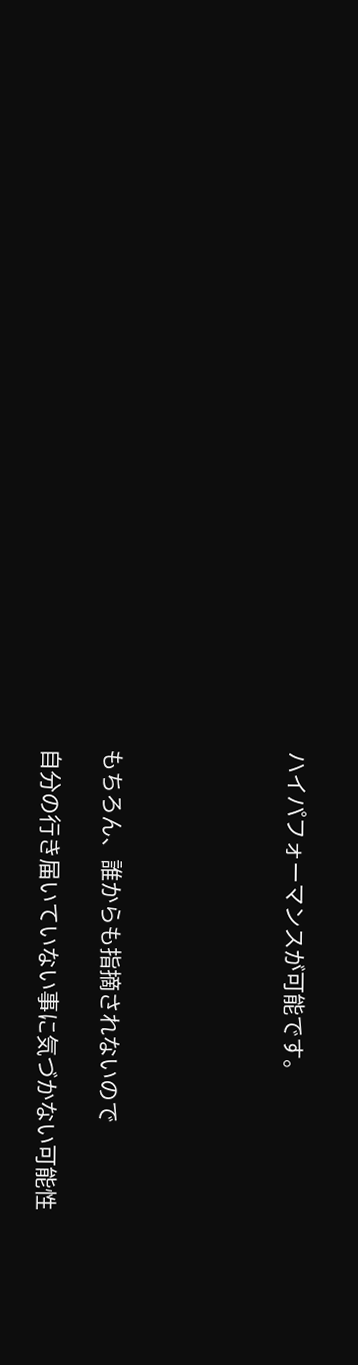ハイパフォーマンスが可能です。





もちろん、誰からも指摘されないので

自分の行き届いていない事に気づかない可能性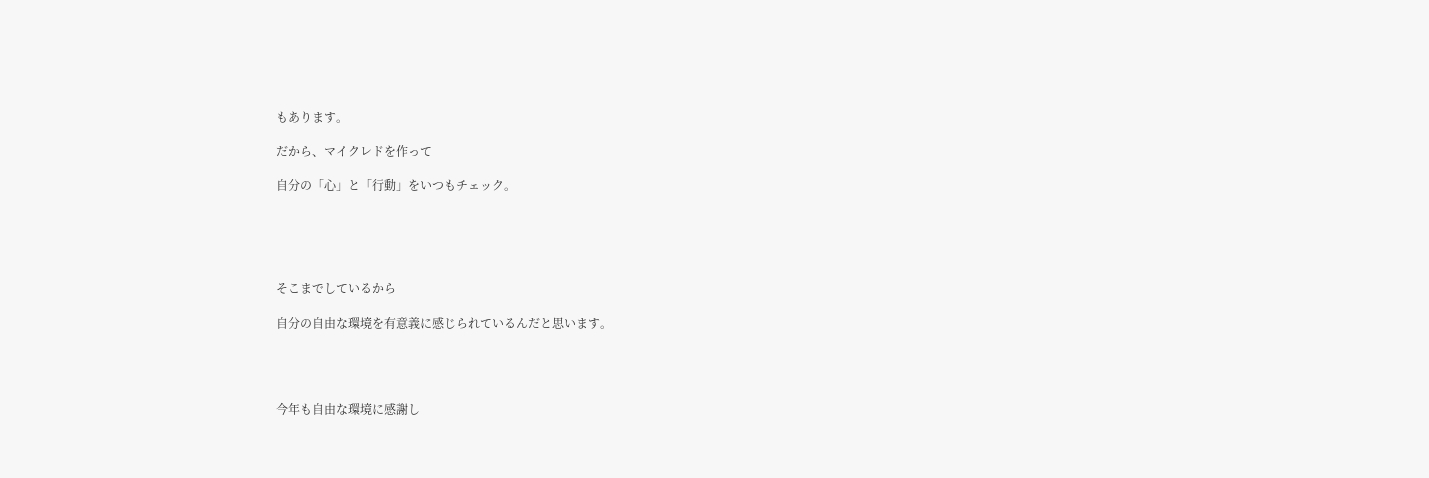もあります。

だから、マイクレドを作って

自分の「心」と「行動」をいつもチェック。





そこまでしているから

自分の自由な環境を有意義に感じられているんだと思います。




今年も自由な環境に感謝し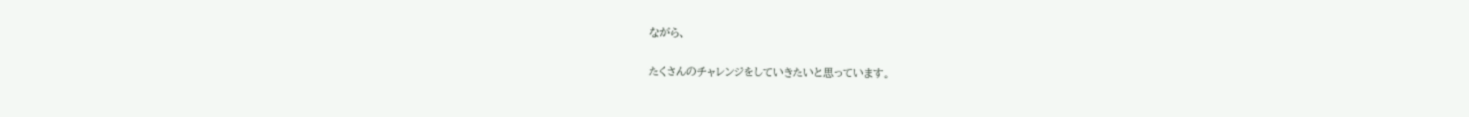ながら、

たくさんのチャレンジをしていきたいと思っています。